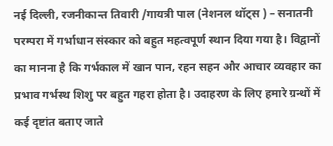नई दिल्ली, रजनीकान्त तिवारी /गायत्री पाल (नेशनल थॉट्स ) – सनातनी परम्परा में गर्भाधान संस्कार को बहुत महत्वपूर्ण स्थान दिया गया है। विद्वानों का मानना है कि गर्भकाल में खान पान, रहन सहन और आचार व्यवहार का प्रभाव गर्भस्थ शिशु पर बहुत गहरा होता है। उदाहरण के लिए हमारे ग्रन्थों में कई दृष्टांत बताए जाते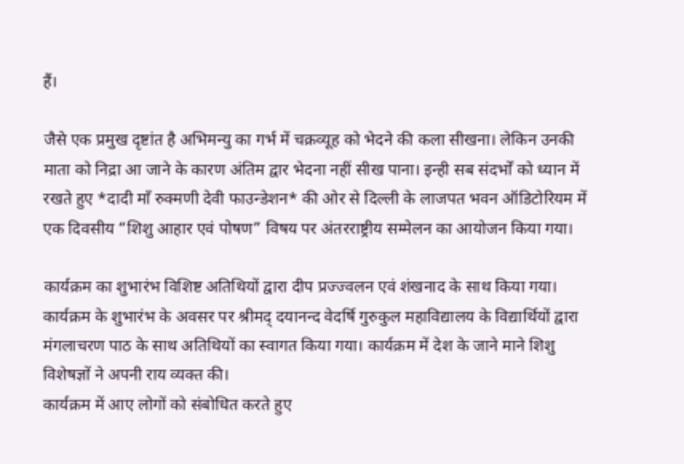हैं।

जैसे एक प्रमुख दृष्टांत है अभिमन्यु का गर्भ में चक्रव्यूह को भेदने की कला सीखना। लेकिन उनकी माता को निद्रा आ जाने के कारण अंतिम द्वार भेदना नहीं सीख पाना। इन्ही सब संदर्भों को ध्यान में रखते हुए *दादी माँ रुक्मणी देवी फाउन्डेशन* की ओर से दिल्ली के लाजपत भवन ऑडिटोरियम में एक दिवसीय “शिशु आहार एवं पोषण” विषय पर अंतरराष्ट्रीय सम्मेलन का आयोजन किया गया।

कार्यक्रम का शुभारंभ विशिष्ट अतिथियों द्वारा दीप प्रज्ज्वलन एवं शंखनाद के साथ किया गया। कार्यक्रम के शुभारंभ के अवसर पर श्रीमद् दयानन्द वेदर्षि गुरुकुल महाविद्यालय के विद्यार्थियों द्वारा मंगलाचरण पाठ के साथ अतिथियों का स्वागत किया गया। कार्यक्रम में देश के जाने माने शिशु विशेषज्ञों ने अपनी राय व्यक्त की।
कार्यक्रम में आए लोगों को संबोधित करते हुए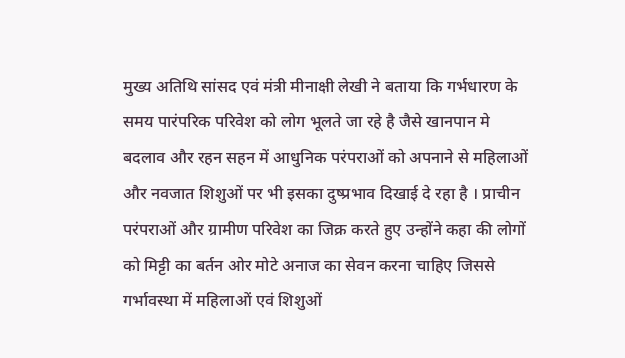मुख्य अतिथि सांसद एवं मंत्री मीनाक्षी लेखी ने बताया कि गर्भधारण के समय पारंपरिक परिवेश को लोग भूलते जा रहे है जैसे खानपान मे बदलाव और रहन सहन में आधुनिक परंपराओं को अपनाने से महिलाओं और नवजात शिशुओं पर भी इसका दुष्प्रभाव दिखाई दे रहा है । प्राचीन परंपराओं और ग्रामीण परिवेश का जिक्र करते हुए उन्होंने कहा की लोगों को मिट्टी का बर्तन ओर मोटे अनाज का सेवन करना चाहिए जिससे गर्भावस्था में महिलाओं एवं शिशुओं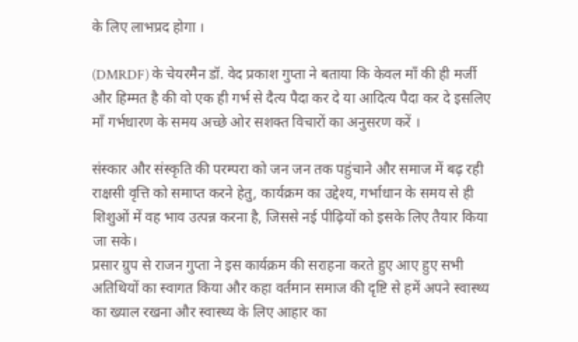के लिए लाभप्रद होगा ।

(DMRDF) के चेयरमैन डॉ. वेद प्रकाश गुप्ता ने बताया कि केवल माँ की ही मर्जी और हिम्मत है की वो एक ही गर्भ से दैत्य पैदा कर दे या आदित्य पैदा कर दे इसलिए माँ गर्भधारण के समय अच्छे ओर सशक्त विचारों का अनुसरण करें ।

संस्कार और संस्कृति की परम्परा को जन जन तक पहुंचाने और समाज में बढ़ रही राक्षसी वृत्ति को समाप्त करने हेतु, कार्यक्रम का उद्देश्य, गर्भाधान के समय से ही शिशुओं में वह भाव उत्पन्न करना है, जिससे नई पीढ़ियों को इसके लिए तैयार किया जा सके।
प्रसार ग्रुप से राजन गुप्ता ने इस कार्यक्रम की सराहना करते हुए आए हुए सभी अतिथियों का स्वागत किया और कहा वर्तमान समाज की दृष्टि से हमें अपने स्वास्थ्य का ख्याल रखना और स्वास्थ्य के लिए आहार का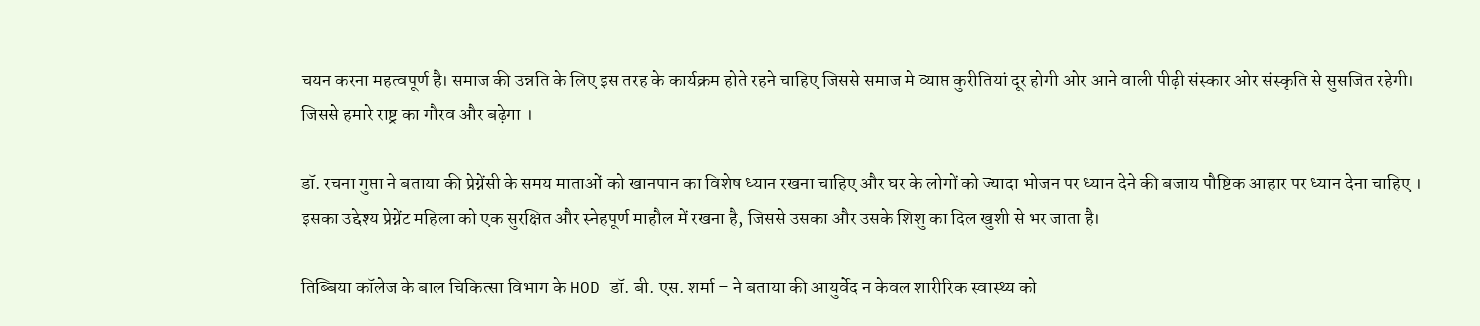चयन करना महत्वपूर्ण है। समाज की उन्नति के लिए इस तरह के कार्यक्रम होते रहने चाहिए जिससे समाज मे व्याप्त कुरीतियां दूर होगी ओर आने वाली पीढ़ी संस्कार ओर संस्कृति से सुसजित रहेगी। जिससे हमारे राष्ट्र का गौरव और बढ़ेगा ।

डॉ. रचना गुप्ता ने बताया की प्रेग्नेंसी के समय माताओं को खानपान का विशेष ध्यान रखना चाहिए और घर के लोगों को ज्यादा भोजन पर ध्यान देने की बजाय पौष्टिक आहार पर ध्यान देना चाहिए । इसका उद्देश्य प्रेग्नेंट महिला को एक सुरक्षित और स्नेहपूर्ण माहौल में रखना है, जिससे उसका और उसके शिशु का दिल खुशी से भर जाता है।

तिब्बिया कॉलेज के बाल चिकित्सा विभाग के HOD डॉ. बी. एस. शर्मा – ने बताया की आयुर्वेद न केवल शारीरिक स्वास्थ्य को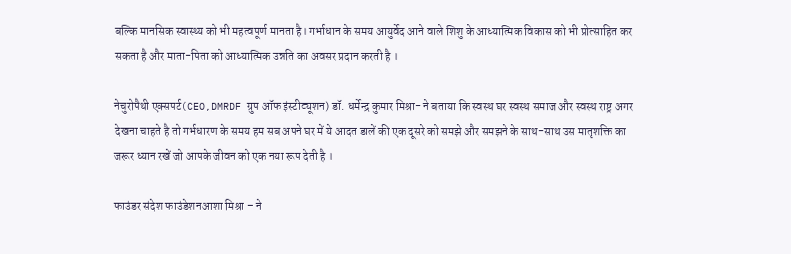बल्कि मानसिक स्वास्थ्य को भी महत्वपूर्ण मानता है। गर्भाधान के समय आयुर्वेद आने वाले शिशु के आध्यात्मिक विकास को भी प्रोत्साहित कर सकता है और माता-पिता को आध्यात्मिक उन्नति का अवसर प्रदान करती है ।

नेचुरोपैथी एक्सपर्ट(CEO,DMRDF ग्रुप ऑफ इंस्टीट्यूशन) डॉ. धर्मेन्द्र कुमार मिश्रा- ने बताया कि स्वस्थ घर स्वस्थ समाज और स्वस्थ राष्ट्र अगर देखना चाहते है तो गर्भधारण के समय हम सब अपने घर में ये आदत डालें की एक दूसरे को समझे और समझने के साथ-साथ उस मातृशक्ति का जरूर ध्यान रखें जो आपके जीवन को एक नया रूप देती है ।

फाउंडर संदेश फाउंडेशनआशा मिश्रा – ने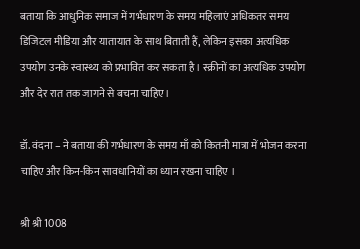बताया कि आधुनिक समाज में गर्भधारण के समय महिलाएं अधिकतर समय डिजिटल मीडिया और यातायात के साथ बिताती हैं, लेकिन इसका अत्यधिक उपयोग उनके स्वास्थ्य को प्रभावित कर सकता है। स्क्रीनों का अत्यधिक उपयोग और देर रात तक जागने से बचना चाहिए।

डॉ. वंदना – ने बताया की गर्भधारण के समय माँ को कितनी मात्रा में भोजन करना चाहिए और किन-किन सावधानियों का ध्यान रखना चाहिए ।

श्री श्री 1008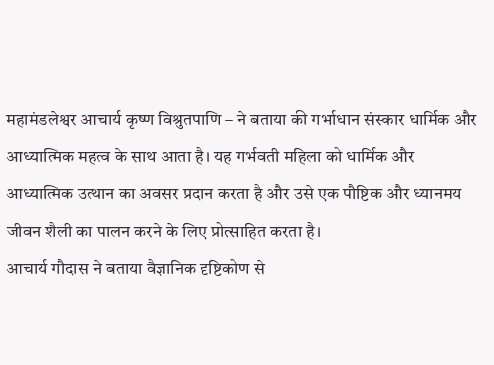महामंडलेश्वर आचार्य कृष्ण विश्रुतपाणि – ने बताया की गर्भाधान संस्कार धार्मिक और आध्यात्मिक महत्व के साथ आता है। यह गर्भवती महिला को धार्मिक और आध्यात्मिक उत्थान का अवसर प्रदान करता है और उसे एक पौष्टिक और ध्यानमय जीवन शैली का पालन करने के लिए प्रोत्साहित करता है।
आचार्य गौदास ने बताया वैज्ञानिक दृष्टिकोण से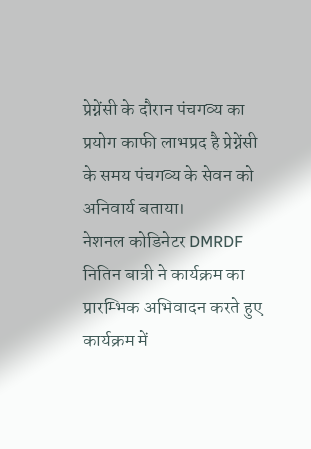प्रेग्नेंसी के दौरान पंचगव्य का प्रयोग काफी लाभप्रद है प्रेग्नेंसी के समय पंचगव्य के सेवन को अनिवार्य बताया।
नेशनल कोडिनेटर DMRDF नितिन बात्री ने कार्यक्रम का प्रारम्भिक अभिवादन करते हुए कार्यक्रम में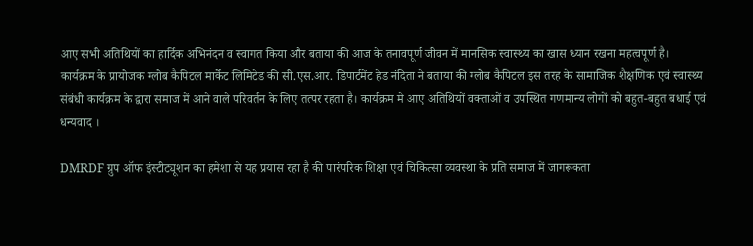आए सभी अतिथियों का हार्दिक अभिनंदन व स्वागत किया और बताया की आज के तनावपूर्ण जीवन में मानसिक स्वास्थ्य का खास ध्यान रखना महत्वपूर्ण है।
कार्यक्रम के प्रायोजक ग्लोब कैपिटल मार्केट लिमिटेड की सी.एस.आर. डिपार्टमेंट हेड नंदिता ने बताया की ग्लोब कैपिटल इस तरह के सामाजिक शैक्षणिक एवं स्वास्थ्य संबंधी कार्यक्रम के द्वारा समाज में आने वाले परिवर्तन के लिए तत्पर रहता है। कार्यक्रम मे आए अतिथियों वक्ताओं व उपस्थित गणमान्य लोगों को बहुत-बहुत बधाई एवं धन्यवाद ।

DMRDF ग्रुप ऑफ इंस्टीट्यूशन का हमेशा से यह प्रयास रहा है की पारंपरिक शिक्षा एवं चिकित्सा व्यवस्था के प्रति समाज में जागरूकता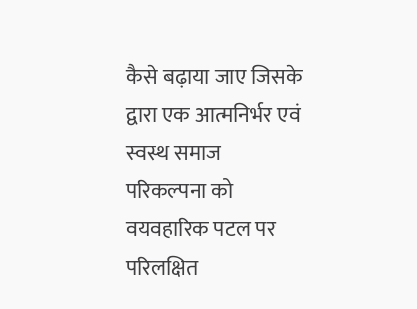कैसे बढ़ाया जाए जिसके द्वारा एक आत्मनिर्भर एवं स्वस्थ समाज परिकल्पना को वयवहारिक पटल पर परिलक्षित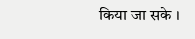किया जा सके ।